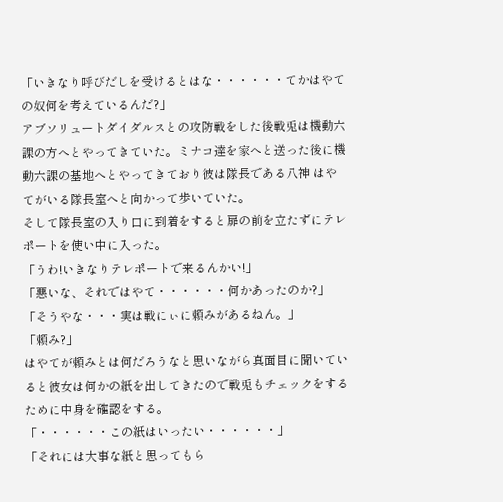「いきなり呼びだしを受けるとはな・・・・・・てかはやての奴何を考えているんだ?」
アブソリュートダイダルスとの攻防戦をした後戦兎は機動六課の方へとやってきていた。ミナコ達を家へと送った後に機動六課の基地へとやってきており彼は隊長である八神 はやてがいる隊長室へと向かって歩いていた。
そして隊長室の入り口に到着をすると扉の前を立たずにテレポートを使い中に入った。
「うわ!いきなりテレポートで来るんかい!」
「悪いな、それではやて・・・・・・何かあったのか?」
「そうやな・・・実は戦にぃに頼みがあるねん。」
「頼み?」
はやてが頼みとは何だろうなと思いながら真面目に聞いていると彼女は何かの紙を出してきたので戦兎もチェックをするために中身を確認をする。
「・・・・・・この紙はいったい・・・・・・」
「それには大事な紙と思ってもら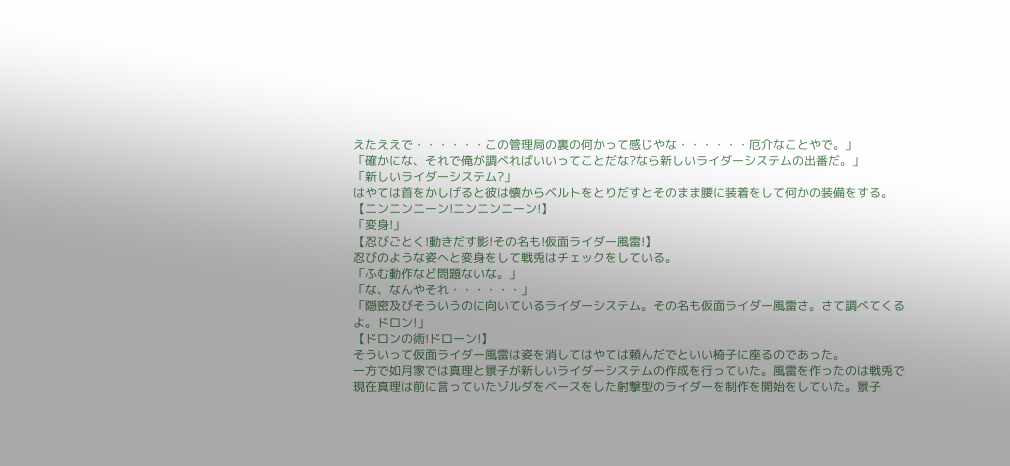えたええで・・・・・・この管理局の裏の何かって感じやな・・・・・・厄介なことやで。」
「確かにな、それで俺が調べればいいってことだな?なら新しいライダーシステムの出番だ。」
「新しいライダーシステム?」
はやては首をかしげると彼は懐からベルトをとりだすとそのまま腰に装着をして何かの装備をする。
【ニンニンニーン!ニンニンニーン!】
「変身!」
【忍びごとく!動きだす影!その名も!仮面ライダー風雷!】
忍びのような姿へと変身をして戦兎はチェックをしている。
「ふむ動作など問題ないな。」
「な、なんやそれ・・・・・・」
「隠密及びそういうのに向いているライダーシステム。その名も仮面ライダー風雷さ。さて調べてくるよ。ドロン!」
【ドロンの術!ドローン!】
そういって仮面ライダー風雷は姿を消してはやては頼んだでといい椅子に座るのであった。
一方で如月家では真理と景子が新しいライダーシステムの作成を行っていた。風雷を作ったのは戦兎で現在真理は前に言っていたゾルダをベースをした射撃型のライダーを制作を開始をしていた。景子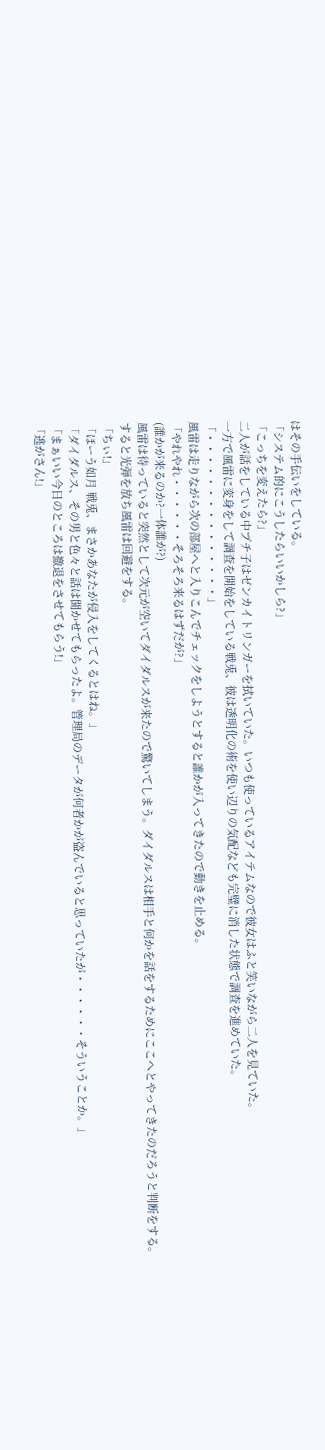はその手伝いをしている。
「システム的にこうしたらいいかしら?」
「こっちを変えたら?」
二人が話をしている中プチ子はゼンカイトリンガーを拭いていた。いつも使っているアイテムなので彼女はふと笑いながら二人を見ていた。
一方で風雷に変身をして調査を開始をしている戦兎、彼は透明化の術を使い辺りの気配なども完璧に消した状態で調査を進めていた。
「・・・・・・・・・・・・・・・」
風雷は走りながら次の部屋へと入りこんでチェックをしようとすると誰かが入ってきたので動きを止める。
「やれやれ・・・・・・そろそろ来るはずだが?」
(誰かが来るのか?一体誰が?)
風雷は待っていると突然として次元が空いてダイダルスが来たので驚いてしまう。ダイダルスは相手と何かを話をするためにここへとやってきたのだろうと判断をする。
すると光弾を放ち風雷は回避をする。
「ちぃ!」
「ほーう如月 戦兎、まさかあなたが侵入をしてくるとはね。」
「ダイダルス、その男と色々と話は聞かせてもらったよ。管理局のデータが何者かが盗んでいると思っていたが・・・・・・そういうことか。」
「まぁいい今日のところは撤退をさせてもらう!」
「逃がさん!」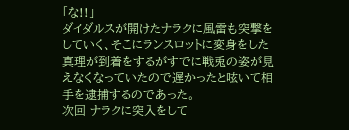「な!!」
ダイダルスが開けたナラクに風雷も突撃をしていく、そこにランスロットに変身をした真理が到着をするがすでに戦兎の姿が見えなくなっていたので遅かったと呟いて相手を逮捕するのであった。
次回 ナラクに突入をして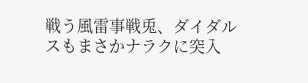戦う風雷事戦兎、ダイダルスもまさかナラクに突入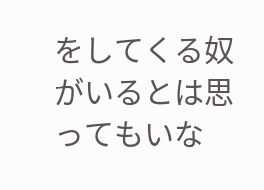をしてくる奴がいるとは思ってもいな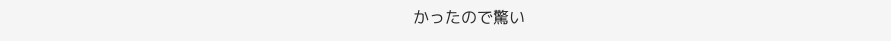かったので驚い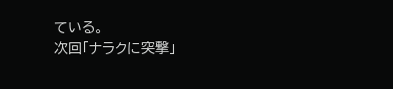ている。
次回「ナラクに突撃」